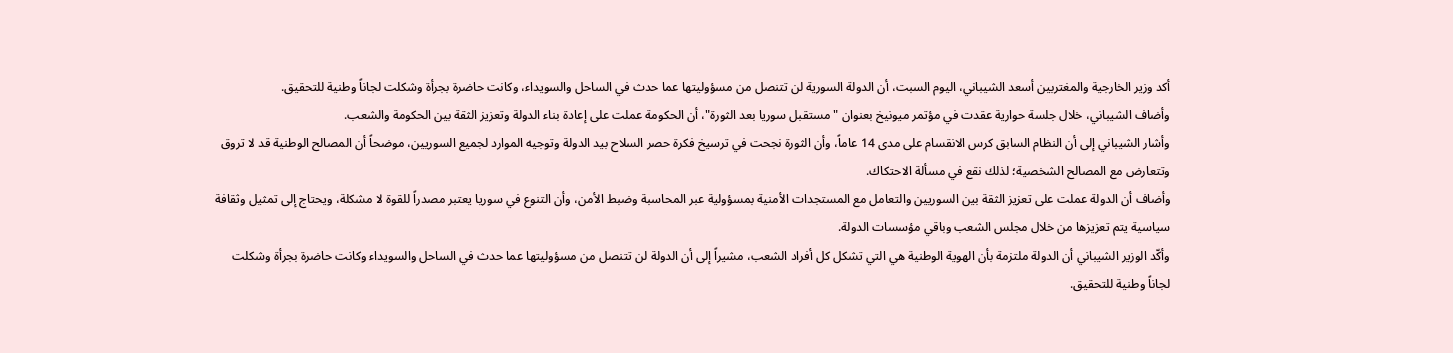أكد وزير الخارجية والمغتربين أسعد الشيباني، اليوم السبت، أن الدولة السورية لن تتنصل من مسؤوليتها عما حدث في الساحل والسويداء، وكانت حاضرة بجرأة وشكلت لجاناً وطنية للتحقيق.
وأضاف الشيباني، خلال جلسة حوارية عقدت في مؤتمر ميونيخ بعنوان "مستقبل سوريا بعد الثورة"، أن الحكومة عملت على إعادة بناء الدولة وتعزيز الثقة بين الحكومة والشعب.
وأشار الشيباني إلى أن النظام السابق كرس الانقسام على مدى 14 عاماً، وأن الثورة نجحت في ترسيخ فكرة حصر السلاح بيد الدولة وتوجيه الموارد لجميع السوريين، موضحاً أن المصالح الوطنية قد لا تروق وتتعارض مع المصالح الشخصية؛ لذلك نقع في مسألة الاحتكاك.
وأضاف أن الدولة عملت على تعزيز الثقة بين السوريين والتعامل مع المستجدات الأمنية بمسؤولية عبر المحاسبة وضبط الأمن، وأن التنوع في سوريا يعتبر مصدراً للقوة لا مشكلة، ويحتاج إلى تمثيل وثقافة سياسية يتم تعزيزها من خلال مجلس الشعب وباقي مؤسسات الدولة.
وأكّد الوزير الشيباني أن الدولة ملتزمة بأن الهوية الوطنية هي التي تشكل كل أفراد الشعب، مشيراً إلى أن الدولة لن تتنصل من مسؤوليتها عما حدث في الساحل والسويداء وكانت حاضرة بجرأة وشكلت لجاناً وطنية للتحقيق.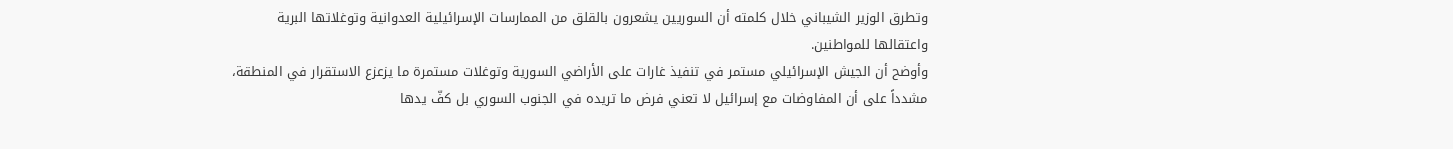وتطرق الوزير الشيباني خلال كلمته أن السوريين يشعرون بالقلق من الممارسات الإسرائيلية العدوانية وتوغلاتها البرية واعتقالها للمواطنين.
وأوضح أن الجيش الإسرائيلي مستمر في تنفيذ غارات على الأراضي السورية وتوغلات مستمرة ما يزعزع الاستقرار في المنطقة، مشدداً على أن المفاوضات مع إسرائيل لا تعني فرض ما تريده في الجنوب السوري بل كفّ يدها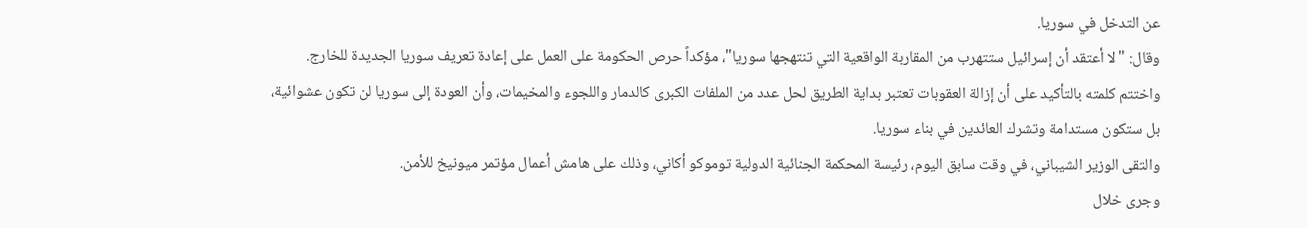عن التدخل في سوريا.
وقال: "لا أعتقد أن إسرائيل ستتهرب من المقاربة الواقعية التي تنتهجها سوريا"، مؤكداً حرص الحكومة على العمل على إعادة تعريف سوريا الجديدة للخارج.
واختتم كلمته بالتأكيد على أن إزالة العقوبات تعتبر بداية الطريق لحل عدد من الملفات الكبرى كالدمار واللجوء والمخيمات، وأن العودة إلى سوريا لن تكون عشوائية، بل ستكون مستدامة وتشرك العائدين في بناء سوريا.
والتقى الوزير الشيباني، في وقت سابق اليوم، رئيسة المحكمة الجنائية الدولية توموكو أكاني، وذلك على هامش أعمال مؤتمر ميونيخ للأمن.
وجرى خلال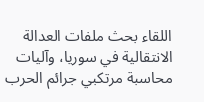اللقاء بحث ملفات العدالة الانتقالية في سوريا، وآليات محاسبة مرتكبي جرائم الحرب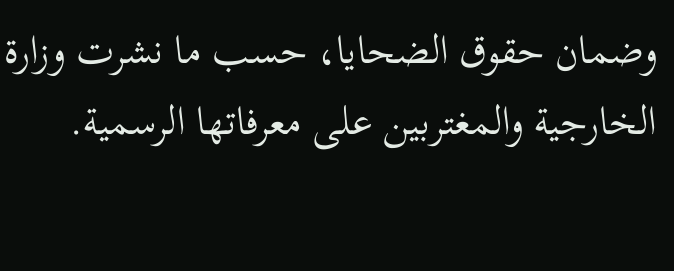وضمان حقوق الضحايا، حسب ما نشرت وزارة الخارجية والمغتربين على معرفاتها الرسمية.